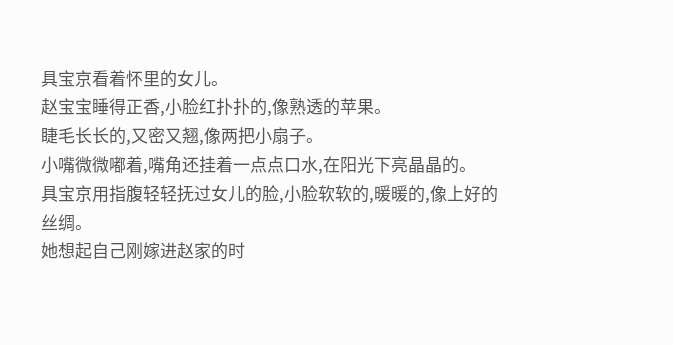具宝京看着怀里的女儿。
赵宝宝睡得正香,小脸红扑扑的,像熟透的苹果。
睫毛长长的,又密又翘,像两把小扇子。
小嘴微微嘟着,嘴角还挂着一点点口水,在阳光下亮晶晶的。
具宝京用指腹轻轻抚过女儿的脸,小脸软软的,暖暖的,像上好的丝绸。
她想起自己刚嫁进赵家的时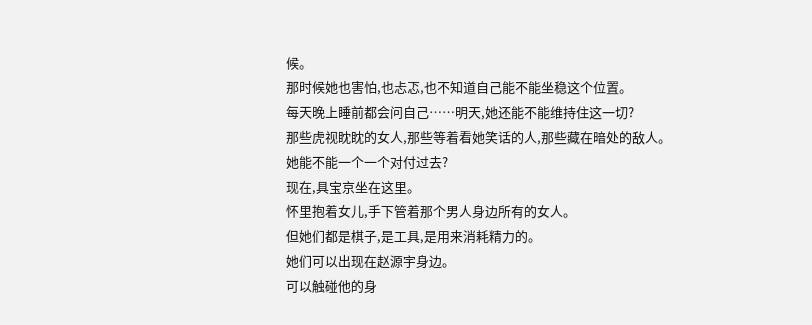候。
那时候她也害怕,也忐忑,也不知道自己能不能坐稳这个位置。
每天晚上睡前都会问自己……明天,她还能不能维持住这一切?
那些虎视眈眈的女人,那些等着看她笑话的人,那些藏在暗处的敌人。
她能不能一个一个对付过去?
现在,具宝京坐在这里。
怀里抱着女儿,手下管着那个男人身边所有的女人。
但她们都是棋子,是工具,是用来消耗精力的。
她们可以出现在赵源宇身边。
可以触碰他的身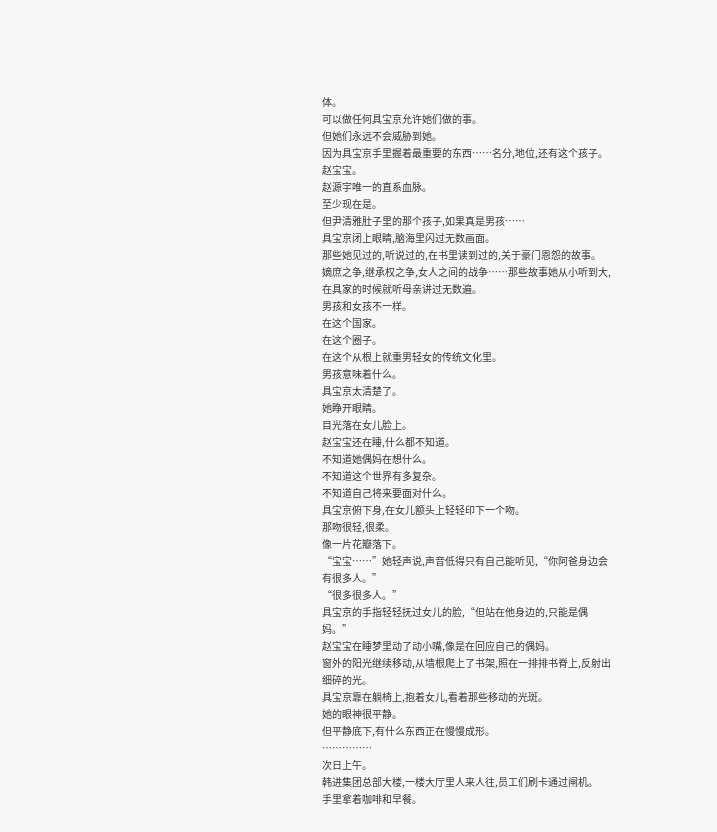体。
可以做任何具宝京允许她们做的事。
但她们永远不会威胁到她。
因为具宝京手里握着最重要的东西……名分,地位,还有这个孩子。
赵宝宝。
赵源宇唯一的直系血脉。
至少现在是。
但尹清雅肚子里的那个孩子,如果真是男孩……
具宝京闭上眼睛,脑海里闪过无数画面。
那些她见过的,听说过的,在书里读到过的,关于豪门恩怨的故事。
嫡庶之争,继承权之争,女人之间的战争……那些故事她从小听到大,在具家的时候就听母亲讲过无数遍。
男孩和女孩不一样。
在这个国家。
在这个圈子。
在这个从根上就重男轻女的传统文化里。
男孩意味着什么。
具宝京太清楚了。
她睁开眼睛。
目光落在女儿脸上。
赵宝宝还在睡,什么都不知道。
不知道她偶妈在想什么。
不知道这个世界有多复杂。
不知道自己将来要面对什么。
具宝京俯下身,在女儿额头上轻轻印下一个吻。
那吻很轻,很柔。
像一片花瓣落下。
“宝宝……”她轻声说,声音低得只有自己能听见,“你阿爸身边会有很多人。”
“很多很多人。”
具宝京的手指轻轻抚过女儿的脸,“但站在他身边的,只能是偶妈。”
赵宝宝在睡梦里动了动小嘴,像是在回应自己的偶妈。
窗外的阳光继续移动,从墙根爬上了书架,照在一排排书脊上,反射出细碎的光。
具宝京靠在躺椅上,抱着女儿,看着那些移动的光斑。
她的眼神很平静。
但平静底下,有什么东西正在慢慢成形。
……………
次日上午。
韩进集团总部大楼,一楼大厅里人来人往,员工们刷卡通过闸机。
手里拿着咖啡和早餐。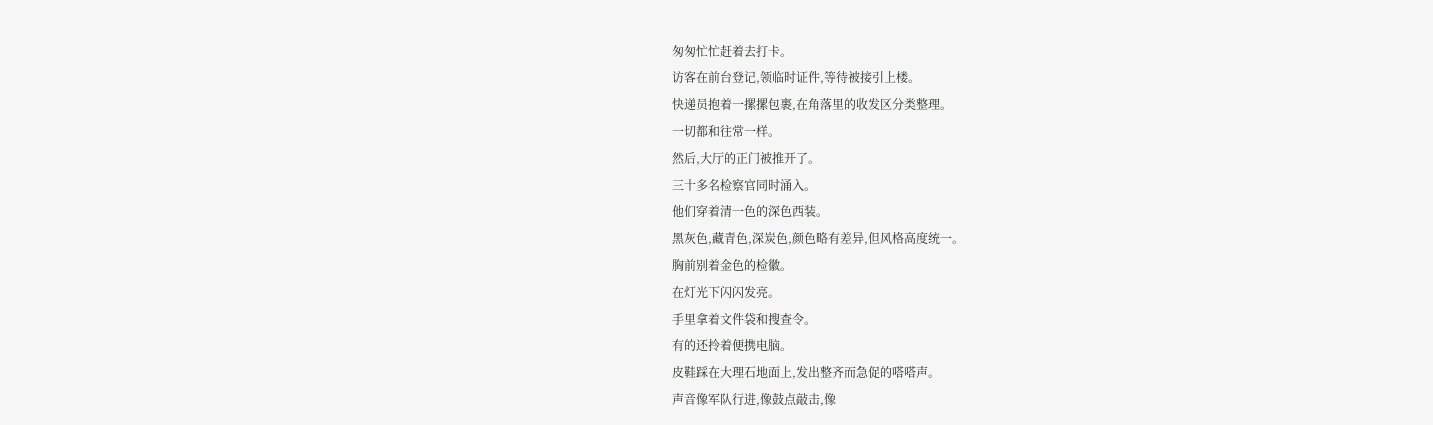匆匆忙忙赶着去打卡。
访客在前台登记,领临时证件,等待被接引上楼。
快递员抱着一摞摞包裹,在角落里的收发区分类整理。
一切都和往常一样。
然后,大厅的正门被推开了。
三十多名检察官同时涌入。
他们穿着清一色的深色西装。
黑灰色,藏青色,深炭色,颜色略有差异,但风格高度统一。
胸前别着金色的检徽。
在灯光下闪闪发亮。
手里拿着文件袋和搜查令。
有的还拎着便携电脑。
皮鞋踩在大理石地面上,发出整齐而急促的嗒嗒声。
声音像军队行进,像鼓点敲击,像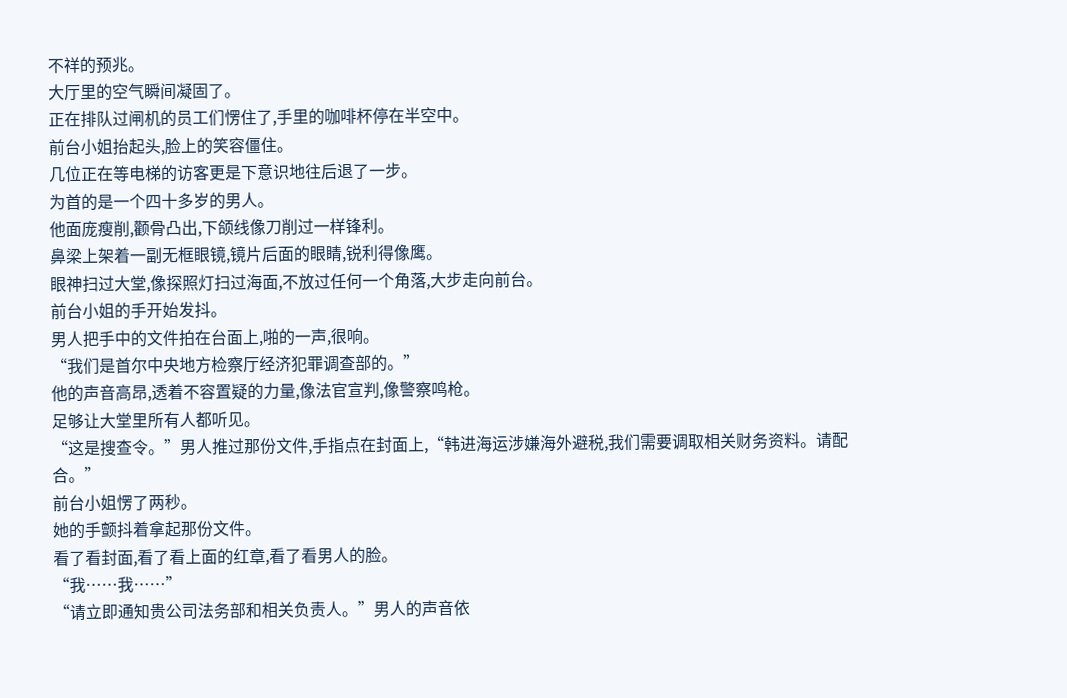不祥的预兆。
大厅里的空气瞬间凝固了。
正在排队过闸机的员工们愣住了,手里的咖啡杯停在半空中。
前台小姐抬起头,脸上的笑容僵住。
几位正在等电梯的访客更是下意识地往后退了一步。
为首的是一个四十多岁的男人。
他面庞瘦削,颧骨凸出,下颌线像刀削过一样锋利。
鼻梁上架着一副无框眼镜,镜片后面的眼睛,锐利得像鹰。
眼神扫过大堂,像探照灯扫过海面,不放过任何一个角落,大步走向前台。
前台小姐的手开始发抖。
男人把手中的文件拍在台面上,啪的一声,很响。
“我们是首尔中央地方检察厅经济犯罪调查部的。”
他的声音高昂,透着不容置疑的力量,像法官宣判,像警察鸣枪。
足够让大堂里所有人都听见。
“这是搜查令。”男人推过那份文件,手指点在封面上,“韩进海运涉嫌海外避税,我们需要调取相关财务资料。请配合。”
前台小姐愣了两秒。
她的手颤抖着拿起那份文件。
看了看封面,看了看上面的红章,看了看男人的脸。
“我……我……”
“请立即通知贵公司法务部和相关负责人。”男人的声音依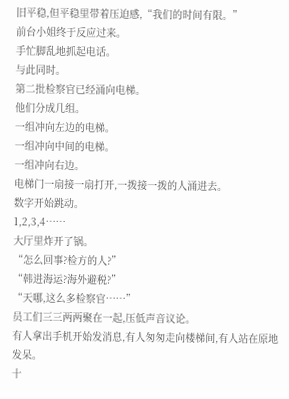旧平稳,但平稳里带着压迫感,“我们的时间有限。”
前台小姐终于反应过来。
手忙脚乱地抓起电话。
与此同时。
第二批检察官已经涌向电梯。
他们分成几组。
一组冲向左边的电梯。
一组冲向中间的电梯。
一组冲向右边。
电梯门一扇接一扇打开,一拨接一拨的人涌进去。
数字开始跳动。
1,2,3,4……
大厅里炸开了锅。
“怎么回事?检方的人?”
“韩进海运?海外避税?”
“天哪,这么多检察官……”
员工们三三两两聚在一起,压低声音议论。
有人拿出手机开始发消息,有人匆匆走向楼梯间,有人站在原地发呆。
十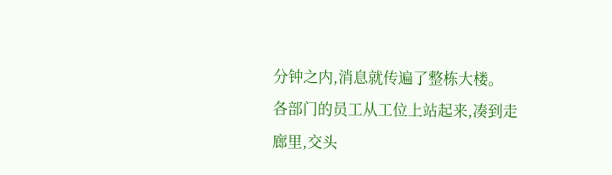分钟之内,消息就传遍了整栋大楼。
各部门的员工从工位上站起来,凑到走廊里,交头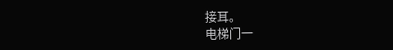接耳。
电梯门一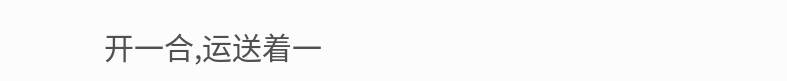开一合,运送着一